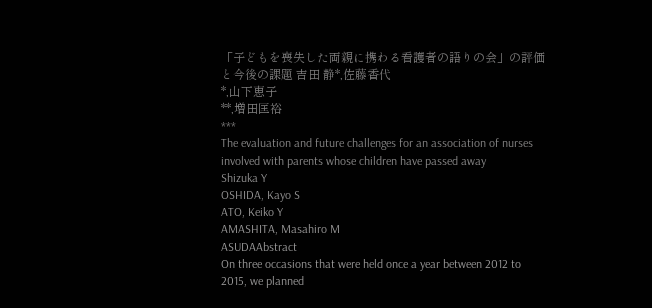「子どもを喪失した両親に携わる看護者の語りの会」の評価と今後の課題 吉田 静*,佐藤香代
*,山下恵子
**,増田匡裕
***
The evaluation and future challenges for an association of nurses involved with parents whose children have passed away
Shizuka Y
OSHIDA, Kayo S
ATO, Keiko Y
AMASHITA, Masahiro M
ASUDAAbstract
On three occasions that were held once a year between 2012 to 2015, we planned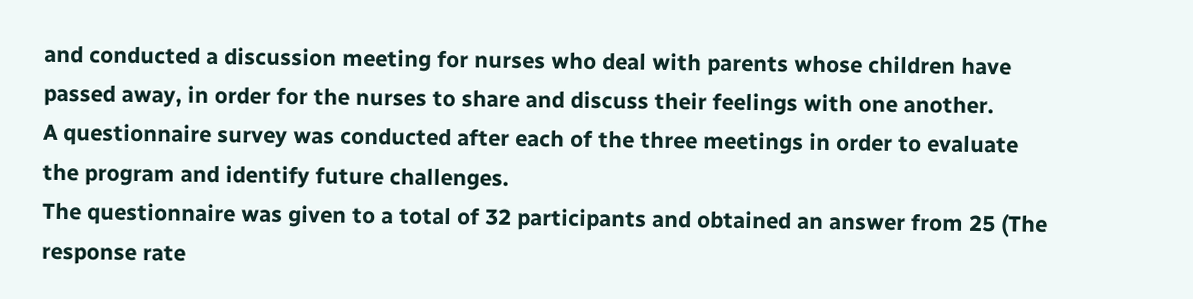and conducted a discussion meeting for nurses who deal with parents whose children have passed away, in order for the nurses to share and discuss their feelings with one another.
A questionnaire survey was conducted after each of the three meetings in order to evaluate the program and identify future challenges.
The questionnaire was given to a total of 32 participants and obtained an answer from 25 (The response rate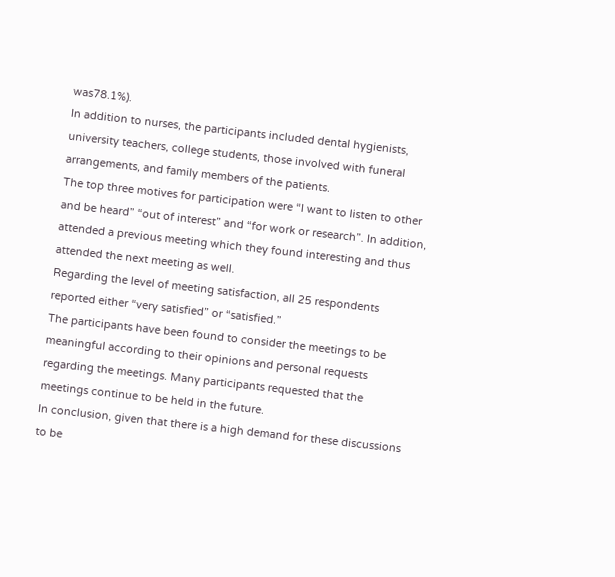was78.1%).
In addition to nurses, the participants included dental hygienists, university teachers, college students, those involved with funeral arrangements, and family members of the patients.
The top three motives for participation were “I want to listen to other and be heard” “out of interest” and “for work or research”. In addition, attended a previous meeting which they found interesting and thus attended the next meeting as well.
Regarding the level of meeting satisfaction, all 25 respondents reported either “very satisfied” or “satisfied.”
The participants have been found to consider the meetings to be meaningful according to their opinions and personal requests regarding the meetings. Many participants requested that the meetings continue to be held in the future.
In conclusion, given that there is a high demand for these discussions to be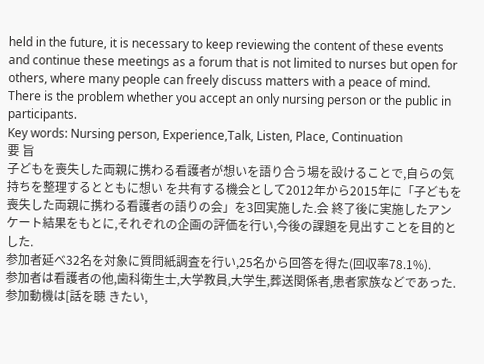held in the future, it is necessary to keep reviewing the content of these events and continue these meetings as a forum that is not limited to nurses but open for others, where many people can freely discuss matters with a peace of mind.
There is the problem whether you accept an only nursing person or the public in participants.
Key words: Nursing person, Experience,Talk, Listen, Place, Continuation
要 旨
子どもを喪失した両親に携わる看護者が想いを語り合う場を設けることで,自らの気持ちを整理するとともに想い を共有する機会として2012年から2015年に「子どもを喪失した両親に携わる看護者の語りの会」を3回実施した.会 終了後に実施したアンケート結果をもとに,それぞれの企画の評価を行い,今後の課題を見出すことを目的とした.
参加者延べ32名を対象に質問紙調査を行い,25名から回答を得た(回収率78.1%).
参加者は看護者の他,歯科衛生士,大学教員,大学生,葬送関係者,患者家族などであった.参加動機は[話を聴 きたい,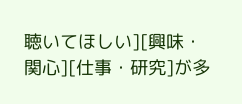聴いてほしい][興味・関心][仕事・研究]が多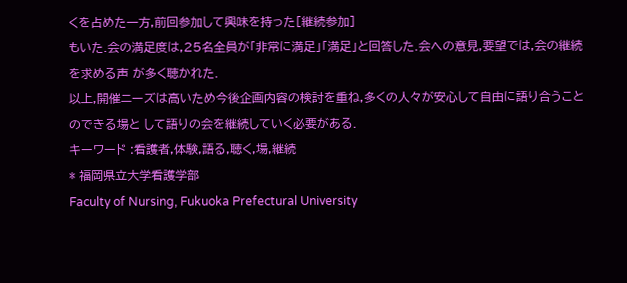くを占めた一方,前回参加して興味を持った[継続参加]
もいた.会の満足度は,25名全員が「非常に満足」「満足」と回答した.会への意見,要望では,会の継続を求める声 が多く聴かれた.
以上,開催ニーズは高いため今後企画内容の検討を重ね,多くの人々が安心して自由に語り合うことのできる場と して語りの会を継続していく必要がある.
キーワード :看護者,体験,語る,聴く,場,継続
* 福岡県立大学看護学部
Faculty of Nursing, Fukuoka Prefectural University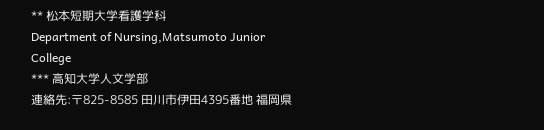** 松本短期大学看護学科
Department of Nursing,Matsumoto Junior College
*** 高知大学人文学部
連絡先:〒825-8585 田川市伊田4395番地 福岡県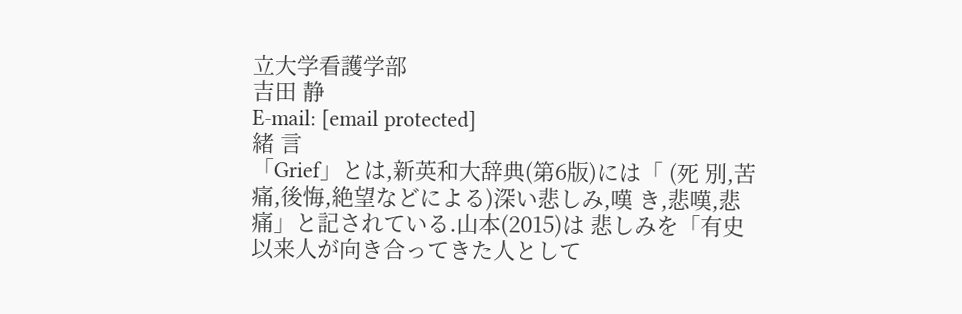立大学看護学部
吉田 静
E-mail: [email protected]
緒 言
「Grief」とは,新英和大辞典(第6版)には「 (死 別,苦痛,後悔,絶望などによる)深い悲しみ,嘆 き,悲嘆,悲痛」と記されている.山本(2015)は 悲しみを「有史以来人が向き合ってきた人として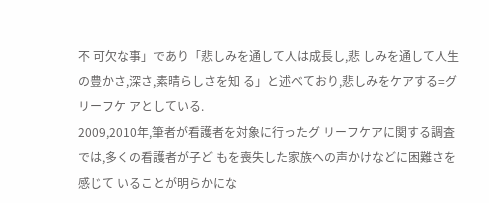不 可欠な事」であり「悲しみを通して人は成長し,悲 しみを通して人生の豊かさ,深さ,素晴らしさを知 る」と述べており,悲しみをケアする=グリーフケ アとしている.
2009,2010年,筆者が看護者を対象に行ったグ リーフケアに関する調査では,多くの看護者が子ど もを喪失した家族への声かけなどに困難さを感じて いることが明らかにな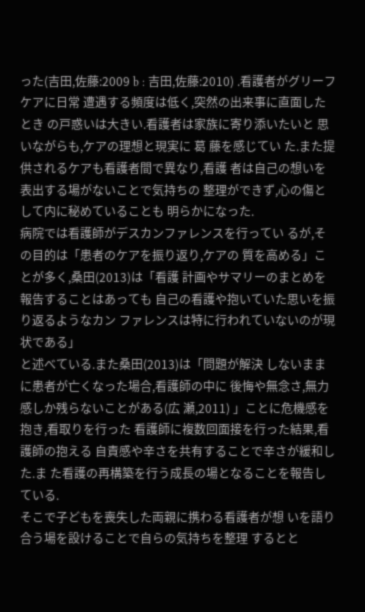った(吉田,佐藤:2009 b : 吉田,佐藤:2010) .看護者がグリーフケアに日常 遭遇する頻度は低く,突然の出来事に直面したとき の戸惑いは大きい.看護者は家族に寄り添いたいと 思いながらも,ケアの理想と現実に 葛 藤を感じてい た.また提供されるケアも看護者間で異なり,看護 者は自己の想いを表出する場がないことで気持ちの 整理ができず,心の傷として内に秘めていることも 明らかになった.
病院では看護師がデスカンファレンスを行ってい るが,その目的は「患者のケアを振り返り,ケアの 質を高める」ことが多く,桑田(2013)は「看護 計画やサマリーのまとめを報告することはあっても 自己の看護や抱いていた思いを振り返るようなカン ファレンスは特に行われていないのが現状である」
と述べている.また桑田(2013)は「問題が解決 しないままに患者が亡くなった場合,看護師の中に 後悔や無念さ,無力感しか残らないことがある(広 瀬,2011) 」ことに危機感を抱き,看取りを行った 看護師に複数回面接を行った結果,看護師の抱える 自責感や辛さを共有することで辛さが緩和した.ま た看護の再構築を行う成長の場となることを報告し ている.
そこで子どもを喪失した両親に携わる看護者が想 いを語り合う場を設けることで自らの気持ちを整理 するとと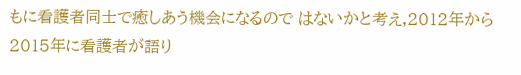もに看護者同士で癒しあう機会になるので はないかと考え,2012年から2015年に看護者が語り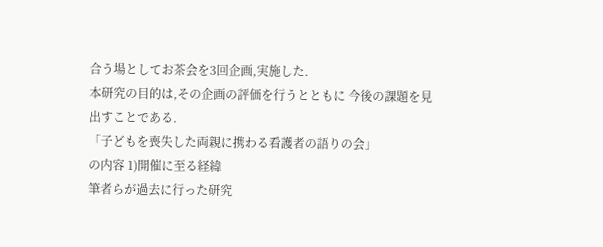合う場としてお茶会を3回企画,実施した.
本研究の目的は,その企画の評価を行うとともに 今後の課題を見出すことである.
「子どもを喪失した両親に携わる看護者の語りの会」
の内容 1)開催に至る経緯
筆者らが過去に行った研究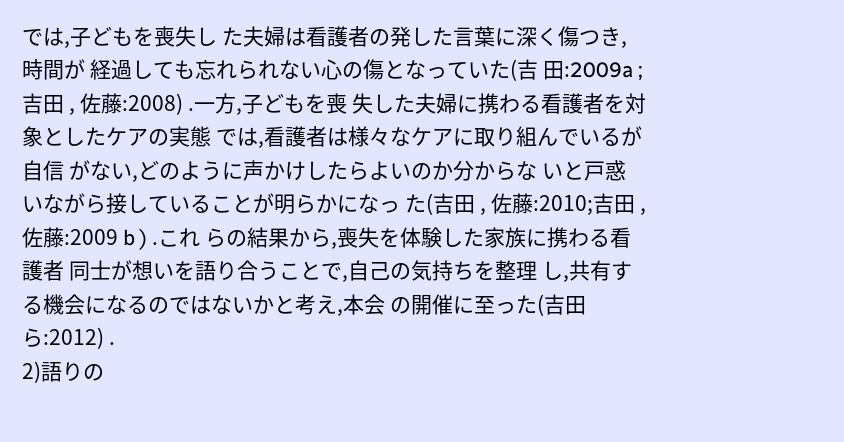では,子どもを喪失し た夫婦は看護者の発した言葉に深く傷つき,時間が 経過しても忘れられない心の傷となっていた(吉 田:2009a ;吉田 , 佐藤:2008) .一方,子どもを喪 失した夫婦に携わる看護者を対象としたケアの実態 では,看護者は様々なケアに取り組んでいるが自信 がない,どのように声かけしたらよいのか分からな いと戸惑いながら接していることが明らかになっ た(吉田 , 佐藤:2010;吉田 , 佐藤:2009 b ) .これ らの結果から,喪失を体験した家族に携わる看護者 同士が想いを語り合うことで,自己の気持ちを整理 し,共有する機会になるのではないかと考え,本会 の開催に至った(吉田ら:2012) .
2)語りの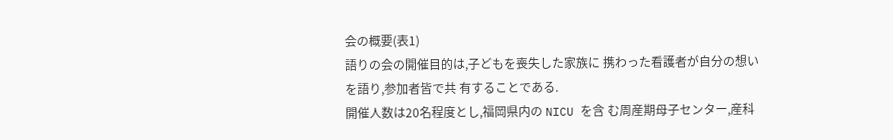会の概要(表1)
語りの会の開催目的は,子どもを喪失した家族に 携わった看護者が自分の想いを語り,参加者皆で共 有することである.
開催人数は20名程度とし,福岡県内の NICU を含 む周産期母子センター,産科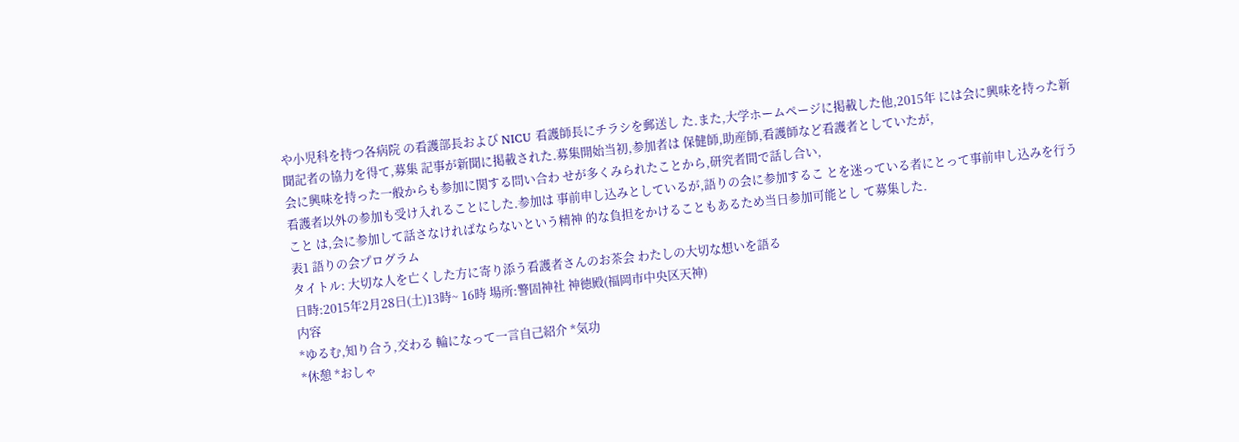や小児科を持つ各病院 の看護部長および NICU 看護師長にチラシを郵送し た.また,大学ホームページに掲載した他,2015年 には会に興味を持った新聞記者の協力を得て,募集 記事が新聞に掲載された.募集開始当初,参加者は 保健師,助産師,看護師など看護者としていたが,
会に興味を持った一般からも参加に関する問い合わ せが多くみられたことから,研究者間で話し合い,
看護者以外の参加も受け入れることにした.参加は 事前申し込みとしているが,語りの会に参加するこ とを迷っている者にとって事前申し込みを行うこと は,会に参加して話さなければならないという精神 的な負担をかけることもあるため当日参加可能とし て募集した.
表1 語りの会プログラム
タイトル: 大切な人を亡くした方に寄り添う看護者さんのお茶会 わたしの大切な想いを語る
日時:2015年2月28日(土)13時~ 16時 場所:警固神社 神徳殿(福岡市中央区天神)
内容
*ゆるむ,知り合う,交わる 輪になって一言自己紹介 *気功
*休憩 *おしゃ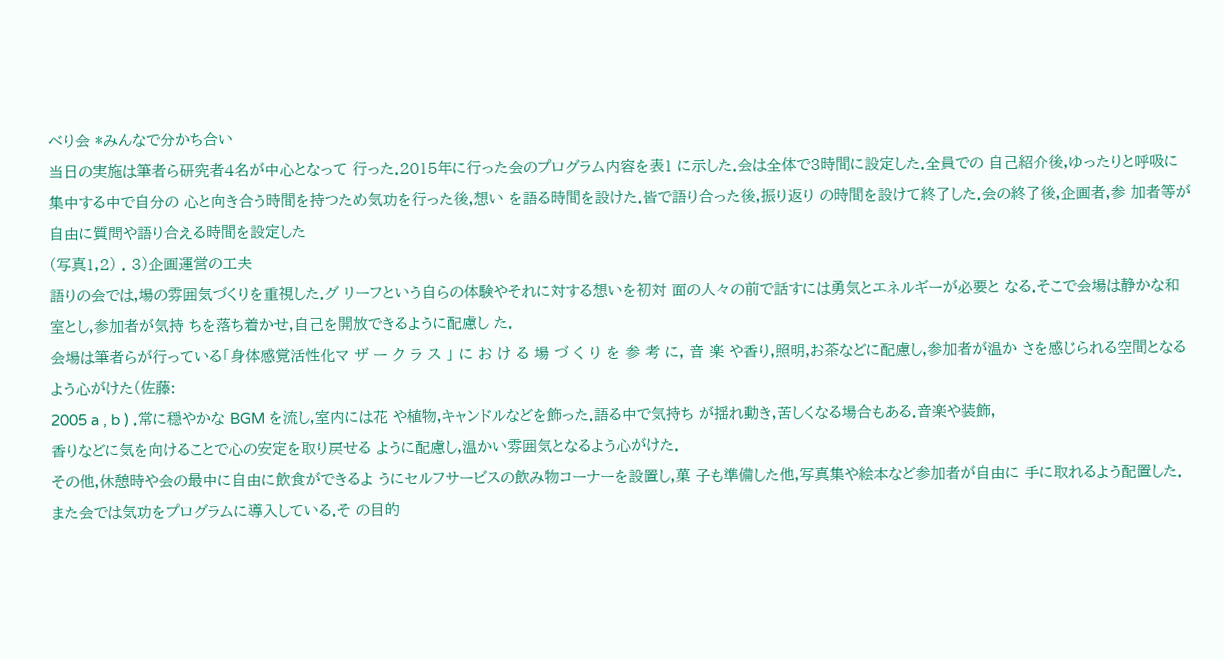べり会 *みんなで分かち合い
当日の実施は筆者ら研究者4名が中心となって 行った.2015年に行った会のプログラム内容を表1 に示した.会は全体で3時間に設定した.全員での 自己紹介後,ゆったりと呼吸に集中する中で自分の 心と向き合う時間を持つため気功を行った後,想い を語る時間を設けた.皆で語り合った後,振り返り の時間を設けて終了した.会の終了後,企画者,参 加者等が自由に質問や語り合える時間を設定した
(写真1,2) . 3)企画運営の工夫
語りの会では,場の雰囲気づくりを重視した.グ リーフという自らの体験やそれに対する想いを初対 面の人々の前で話すには勇気とエネルギーが必要と なる.そこで会場は静かな和室とし,参加者が気持 ちを落ち着かせ,自己を開放できるように配慮し た.
会場は筆者らが行っている「身体感覚活性化マ ザ ー ク ラ ス 」 に お け る 場 づ く り を 参 考 に, 音 楽 や香り,照明,お茶などに配慮し,参加者が温か さを感じられる空間となるよう心がけた(佐藤:
2005 a , b ) .常に穏やかな BGM を流し,室内には花 や植物,キャンドルなどを飾った.語る中で気持ち が揺れ動き,苦しくなる場合もある.音楽や装飾,
香りなどに気を向けることで心の安定を取り戻せる ように配慮し,温かい雰囲気となるよう心がけた.
その他,休憩時や会の最中に自由に飲食ができるよ うにセルフサービスの飲み物コーナーを設置し,菓 子も準備した他,写真集や絵本など参加者が自由に 手に取れるよう配置した.
また会では気功をプログラムに導入している.そ の目的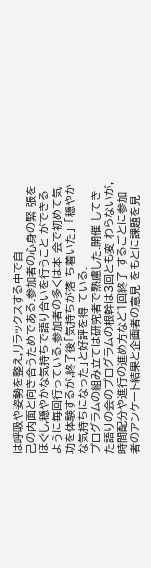は呼吸や姿勢を整え,リラックスする中で自
己の内面と向き合うためである.参加者の心身の緊 張をほぐし,穏やかな気持ちで語り合いを行うこと ができるように毎回行っている.参加者の多くは本 会で初めて気功を体験するが,終了後「気持ちが落 ち着いた」 「穏やかな気持ちになった」と好評を得 ている.
プログラムの組み立ては研究者で熟慮した.開催 してきた語りの会のプログラムの根幹は3回とも変 わらないが,時間配分や進行の進め方など1回終了 するごとに参加者のアンケート結果と企画者の意見 をもとに課題を見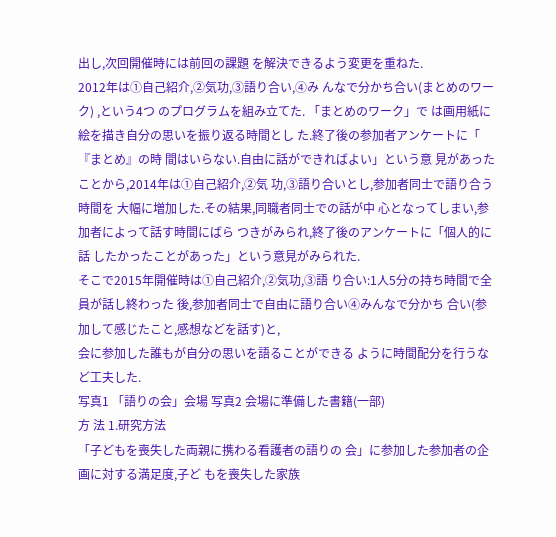出し,次回開催時には前回の課題 を解決できるよう変更を重ねた.
2012年は①自己紹介,②気功,③語り合い,④み んなで分かち合い(まとめのワーク) ,という4つ のプログラムを組み立てた. 「まとめのワーク」で は画用紙に絵を描き自分の思いを振り返る時間とし た.終了後の参加者アンケートに「 『まとめ』の時 間はいらない.自由に話ができればよい」という意 見があったことから,2014年は①自己紹介,②気 功,③語り合いとし,参加者同士で語り合う時間を 大幅に増加した.その結果,同職者同士での話が中 心となってしまい,参加者によって話す時間にばら つきがみられ,終了後のアンケートに「個人的に話 したかったことがあった」という意見がみられた.
そこで2015年開催時は①自己紹介,②気功,③語 り合い:1人5分の持ち時間で全員が話し終わった 後,参加者同士で自由に語り合い④みんなで分かち 合い(参加して感じたこと,感想などを話す)と,
会に参加した誰もが自分の思いを語ることができる ように時間配分を行うなど工夫した.
写真1 「語りの会」会場 写真2 会場に準備した書籍(一部)
方 法 1.研究方法
「子どもを喪失した両親に携わる看護者の語りの 会」に参加した参加者の企画に対する満足度,子ど もを喪失した家族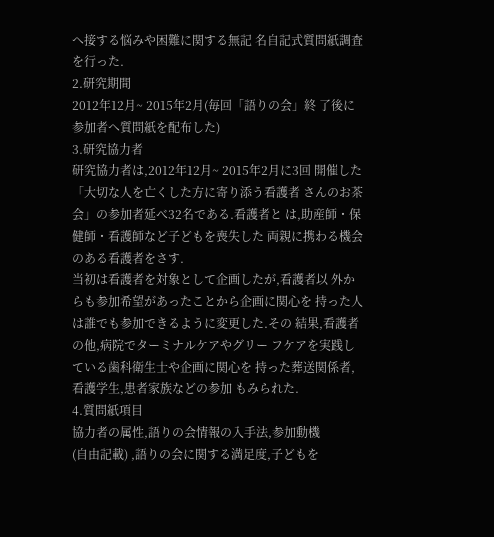へ接する悩みや困難に関する無記 名自記式質問紙調査を行った.
2.研究期間
2012年12月~ 2015年2月(毎回「語りの会」終 了後に参加者へ質問紙を配布した)
3.研究協力者
研究協力者は,2012年12月~ 2015年2月に3回 開催した「大切な人を亡くした方に寄り添う看護者 さんのお茶会」の参加者延べ32名である.看護者と は,助産師・保健師・看護師など子どもを喪失した 両親に携わる機会のある看護者をさす.
当初は看護者を対象として企画したが,看護者以 外からも参加希望があったことから企画に関心を 持った人は誰でも参加できるように変更した.その 結果,看護者の他,病院でターミナルケアやグリー フケアを実践している歯科衛生士や企画に関心を 持った葬送関係者,看護学生,患者家族などの参加 もみられた.
4.質問紙項目
協力者の属性,語りの会情報の入手法,参加動機
(自由記載) ,語りの会に関する満足度,子どもを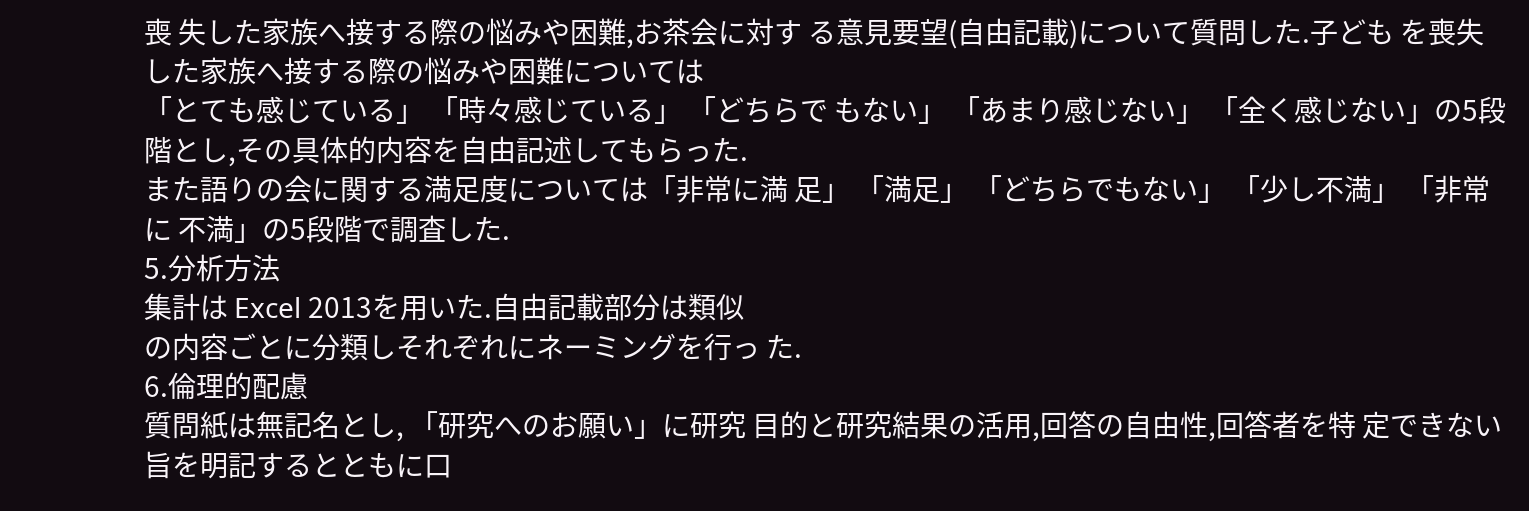喪 失した家族へ接する際の悩みや困難,お茶会に対す る意見要望(自由記載)について質問した.子ども を喪失した家族へ接する際の悩みや困難については
「とても感じている」 「時々感じている」 「どちらで もない」 「あまり感じない」 「全く感じない」の5段 階とし,その具体的内容を自由記述してもらった.
また語りの会に関する満足度については「非常に満 足」 「満足」 「どちらでもない」 「少し不満」 「非常に 不満」の5段階で調査した.
5.分析方法
集計は Excel 2013を用いた.自由記載部分は類似
の内容ごとに分類しそれぞれにネーミングを行っ た.
6.倫理的配慮
質問紙は無記名とし, 「研究へのお願い」に研究 目的と研究結果の活用,回答の自由性,回答者を特 定できない旨を明記するとともに口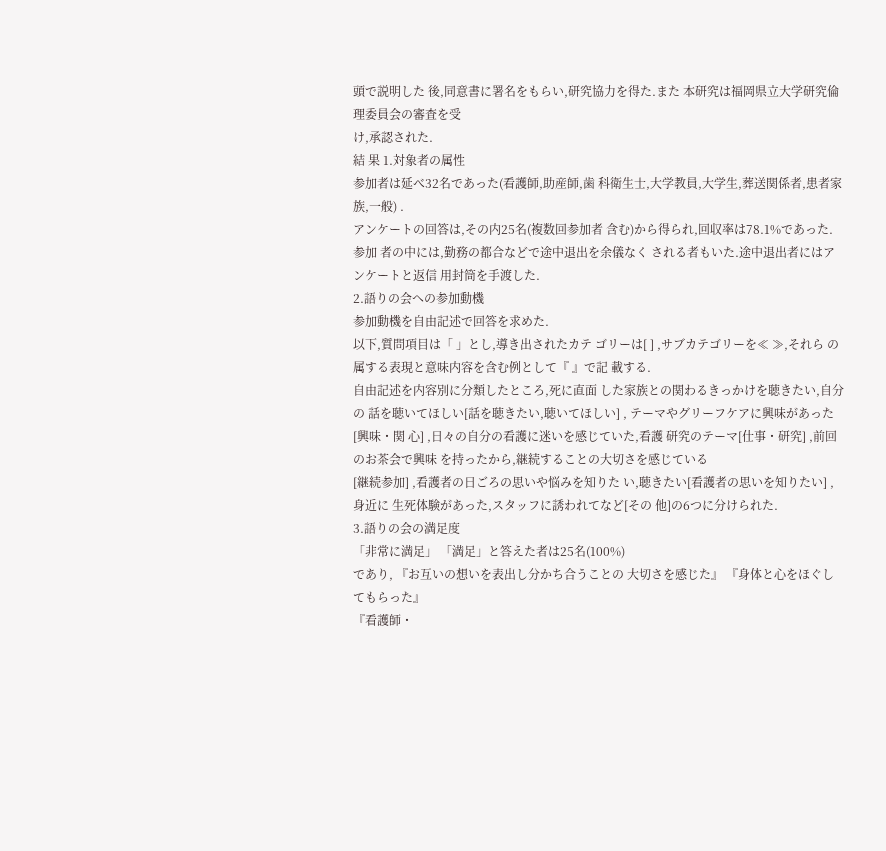頭で説明した 後,同意書に署名をもらい,研究協力を得た.また 本研究は福岡県立大学研究倫理委員会の審査を受
け,承認された.
結 果 1.対象者の属性
参加者は延べ32名であった(看護師,助産師,歯 科衛生士,大学教員,大学生,葬送関係者,患者家 族,一般) .
アンケートの回答は,その内25名(複数回参加者 含む)から得られ,回収率は78.1%であった.参加 者の中には,勤務の都合などで途中退出を余儀なく される者もいた.途中退出者にはアンケートと返信 用封筒を手渡した.
2.語りの会への参加動機
参加動機を自由記述で回答を求めた.
以下,質問項目は「 」とし,導き出されたカテ ゴリーは[ ] ,サブカテゴリーを≪ ≫,それら の属する表現と意味内容を含む例として『 』で記 載する.
自由記述を内容別に分類したところ,死に直面 した家族との関わるきっかけを聴きたい,自分の 話を聴いてほしい[話を聴きたい,聴いてほしい] , テーマやグリーフケアに興味があった[興味・関 心] ,日々の自分の看護に迷いを感じていた,看護 研究のテーマ[仕事・研究] ,前回のお茶会で興味 を持ったから,継続することの大切さを感じている
[継続参加] ,看護者の日ごろの思いや悩みを知りた い,聴きたい[看護者の思いを知りたい] ,身近に 生死体験があった,スタッフに誘われてなど[その 他]の6つに分けられた.
3.語りの会の満足度
「非常に満足」 「満足」と答えた者は25名(100%)
であり, 『お互いの想いを表出し分かち合うことの 大切さを感じた』 『身体と心をほぐしてもらった』
『看護師・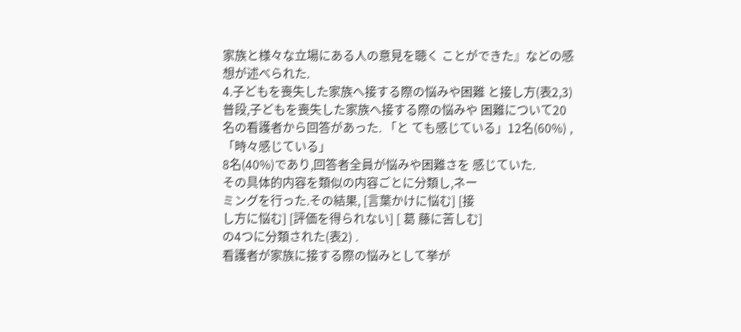家族と様々な立場にある人の意見を聴く ことができた』などの感想が述べられた.
4.子どもを喪失した家族へ接する際の悩みや困難 と接し方(表2,3)
普段,子どもを喪失した家族へ接する際の悩みや 困難について20名の看護者から回答があった. 「と ても感じている」12名(60%) , 「時々感じている」
8名(40%)であり,回答者全員が悩みや困難さを 感じていた.
その具体的内容を類似の内容ごとに分類し,ネー
ミングを行った.その結果, [言葉かけに悩む] [接
し方に悩む] [評価を得られない] [ 葛 藤に苦しむ]
の4つに分類された(表2) .
看護者が家族に接する際の悩みとして挙が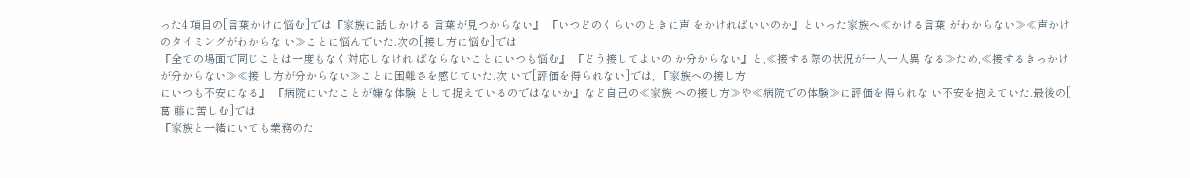った4 項目の[言葉かけに悩む]では『家族に話しかける 言葉が見つからない』 『いつどのくらいのときに声 をかければいいのか』といった家族へ≪かける言葉 がわからない≫≪声かけのタイミングがわからな い≫ことに悩んでいた.次の[接し方に悩む]では
『全ての場面で同じことは一度もなく対応しなけれ ばならないことにいつも悩む』 『どう接してよいの か分からない』と,≪接する際の状況が一人一人異 なる≫ため,≪接するきっかけが分からない≫≪接 し方が分からない≫ことに困難さを感じていた.次 いで[評価を得られない]では, 『家族への接し方
にいつも不安になる』 『病院にいたことが嫌な体験 として捉えているのではないか』など自己の≪家族 への接し方≫や≪病院での体験≫に評価を得られな い不安を抱えていた.最後の[ 葛 藤に苦しむ]では
『家族と一緒にいても業務のた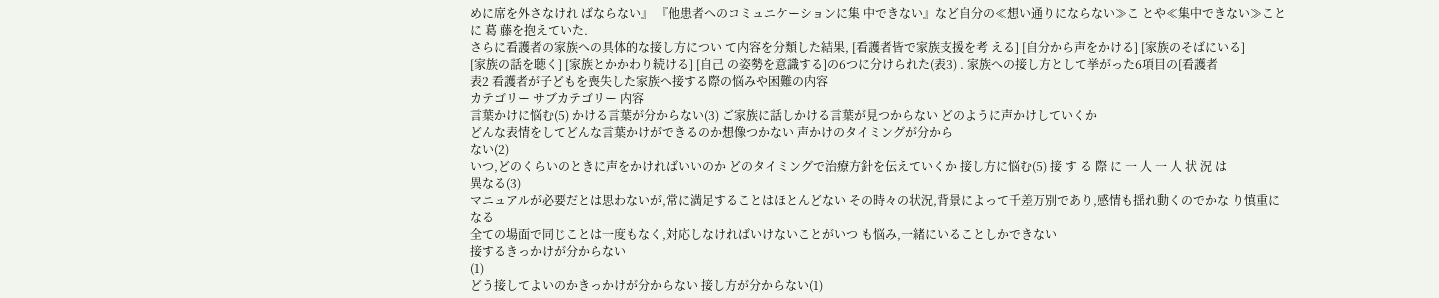めに席を外さなけれ ばならない』 『他患者へのコミュニケーションに集 中できない』など自分の≪想い通りにならない≫こ とや≪集中できない≫ことに 葛 藤を抱えていた.
さらに看護者の家族への具体的な接し方につい て内容を分類した結果, [看護者皆で家族支援を考 える] [自分から声をかける] [家族のそばにいる]
[家族の話を聴く] [家族とかかわり続ける] [自己 の姿勢を意識する]の6つに分けられた(表3) . 家族への接し方として挙がった6項目の[看護者
表2 看護者が子どもを喪失した家族へ接する際の悩みや困難の内容
カテゴリー サブカテゴリー 内容
言葉かけに悩む(5) かける言葉が分からない(3) ご家族に話しかける言葉が見つからない どのように声かけしていくか
どんな表情をしてどんな言葉かけができるのか想像つかない 声かけのタイミングが分から
ない(2)
いつ,どのくらいのときに声をかければいいのか どのタイミングで治療方針を伝えていくか 接し方に悩む(5) 接 す る 際 に 一 人 一 人 状 況 は
異なる(3)
マニュアルが必要だとは思わないが,常に満足することはほとんどない その時々の状況,背景によって千差万別であり,感情も揺れ動くのでかな り慎重になる
全ての場面で同じことは一度もなく,対応しなければいけないことがいつ も悩み,一緒にいることしかできない
接するきっかけが分からない
(1)
どう接してよいのかきっかけが分からない 接し方が分からない(1)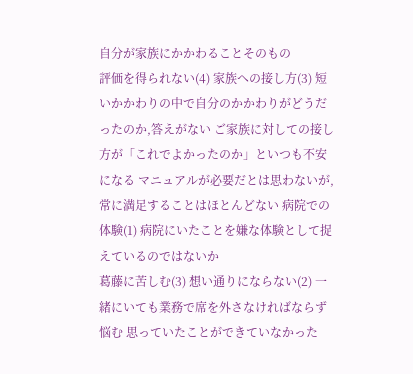自分が家族にかかわることそのもの
評価を得られない(4) 家族への接し方(3) 短いかかわりの中で自分のかかわりがどうだったのか,答えがない ご家族に対しての接し方が「これでよかったのか」といつも不安になる マニュアルが必要だとは思わないが,常に満足することはほとんどない 病院での体験(1) 病院にいたことを嫌な体験として捉えているのではないか
葛藤に苦しむ(3) 想い通りにならない(2) 一緒にいても業務で席を外さなければならず悩む 思っていたことができていなかった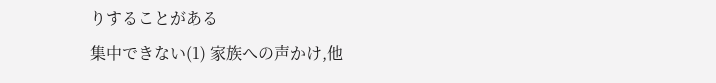りすることがある
集中できない(1) 家族への声かけ,他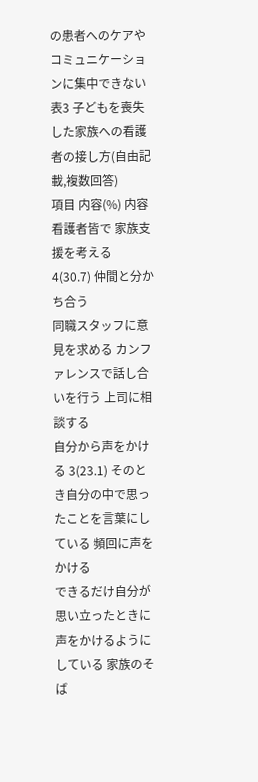の患者へのケアやコミュニケーションに集中できない
表3 子どもを喪失した家族への看護者の接し方(自由記載,複数回答)
項目 内容(%) 内容
看護者皆で 家族支援を考える
4(30.7) 仲間と分かち合う
同職スタッフに意見を求める カンファレンスで話し合いを行う 上司に相談する
自分から声をかける 3(23.1) そのとき自分の中で思ったことを言葉にしている 頻回に声をかける
できるだけ自分が思い立ったときに声をかけるようにしている 家族のそば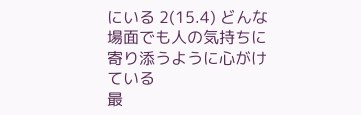にいる 2(15.4) どんな場面でも人の気持ちに寄り添うように心がけている
最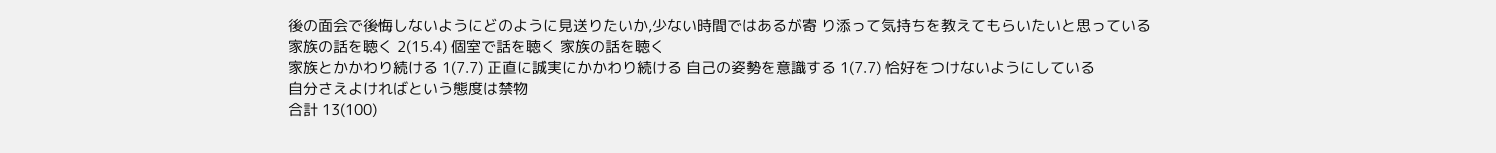後の面会で後悔しないようにどのように見送りたいか,少ない時間ではあるが寄 り添って気持ちを教えてもらいたいと思っている
家族の話を聴く 2(15.4) 個室で話を聴く 家族の話を聴く
家族とかかわり続ける 1(7.7) 正直に誠実にかかわり続ける 自己の姿勢を意識する 1(7.7) 恰好をつけないようにしている
自分さえよければという態度は禁物
合計 13(100)